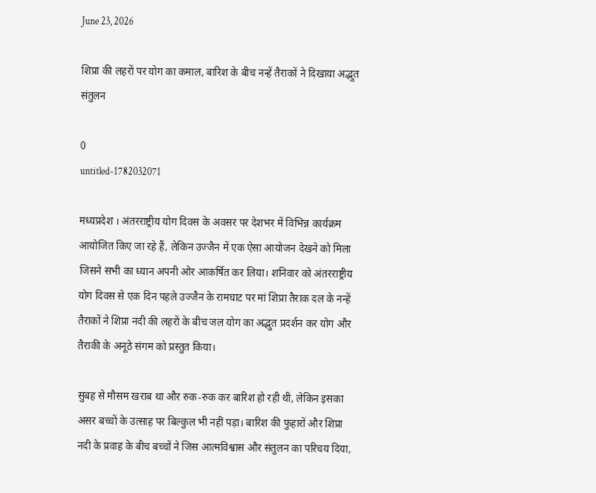June 23, 2026

शिप्रा की लहरों पर योग का कमाल, बारिश के बीच नन्हें तैराकों ने दिखाया अद्भुत संतुलन

0
untitled-1782032071

मध्यप्रदेश । अंतरराष्ट्रीय योग दिवस के अवसर पर देशभर में विभिन्न कार्यक्रम आयोजित किए जा रहे हैं, लेकिन उज्जैन में एक ऐसा आयोजन देखने को मिला जिसने सभी का ध्यान अपनी ओर आकर्षित कर लिया। शनिवार को अंतरराष्ट्रीय योग दिवस से एक दिन पहले उज्जैन के रामघाट पर मां शिप्रा तैराक दल के नन्हें तैराकों ने शिप्रा नदी की लहरों के बीच जल योग का अद्भुत प्रदर्शन कर योग और तैराकी के अनूठे संगम को प्रस्तुत किया।

सुबह से मौसम खराब था और रुक-रुक कर बारिश हो रही थी, लेकिन इसका असर बच्चों के उत्साह पर बिल्कुल भी नहीं पड़ा। बारिश की फुहारों और शिप्रा नदी के प्रवाह के बीच बच्चों ने जिस आत्मविश्वास और संतुलन का परिचय दिया,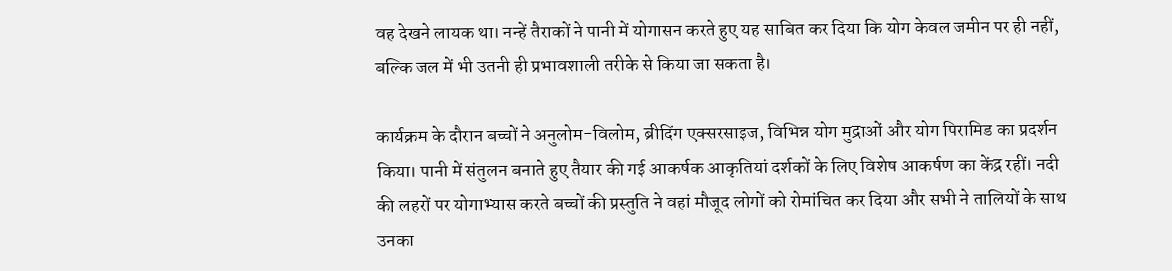वह देखने लायक था। नन्हें तैराकों ने पानी में योगासन करते हुए यह साबित कर दिया कि योग केवल जमीन पर ही नहीं, बल्कि जल में भी उतनी ही प्रभावशाली तरीके से किया जा सकता है।

कार्यक्रम के दौरान बच्चों ने अनुलोम-विलोम, ब्रीदिंग एक्सरसाइज, विभिन्न योग मुद्राओं और योग पिरामिड का प्रदर्शन किया। पानी में संतुलन बनाते हुए तैयार की गई आकर्षक आकृतियां दर्शकों के लिए विशेष आकर्षण का केंद्र रहीं। नदी की लहरों पर योगाभ्यास करते बच्चों की प्रस्तुति ने वहां मौजूद लोगों को रोमांचित कर दिया और सभी ने तालियों के साथ उनका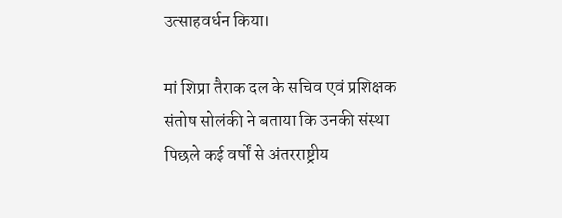उत्साहवर्धन किया।

मां शिप्रा तैराक दल के सचिव एवं प्रशिक्षक संतोष सोलंकी ने बताया कि उनकी संस्था पिछले कई वर्षों से अंतरराष्ट्रीय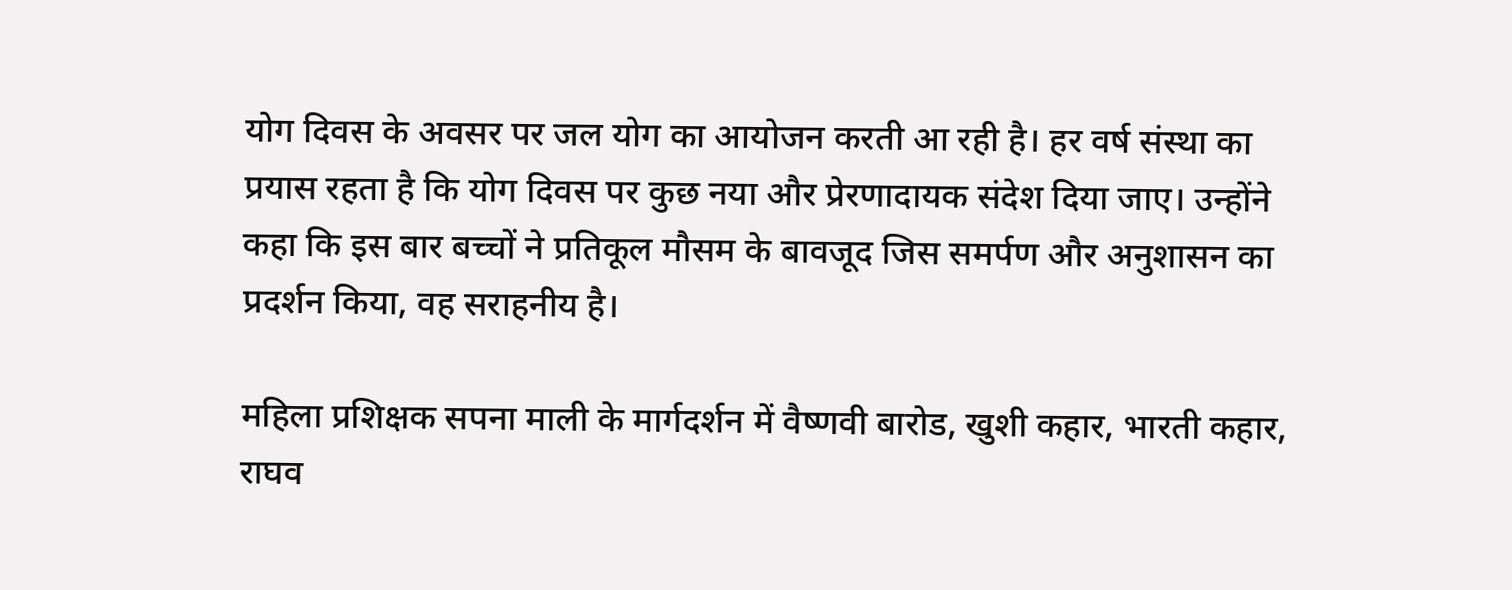योग दिवस के अवसर पर जल योग का आयोजन करती आ रही है। हर वर्ष संस्था का प्रयास रहता है कि योग दिवस पर कुछ नया और प्रेरणादायक संदेश दिया जाए। उन्होंने कहा कि इस बार बच्चों ने प्रतिकूल मौसम के बावजूद जिस समर्पण और अनुशासन का प्रदर्शन किया, वह सराहनीय है।

महिला प्रशिक्षक सपना माली के मार्गदर्शन में वैष्णवी बारोड, खुशी कहार, भारती कहार, राघव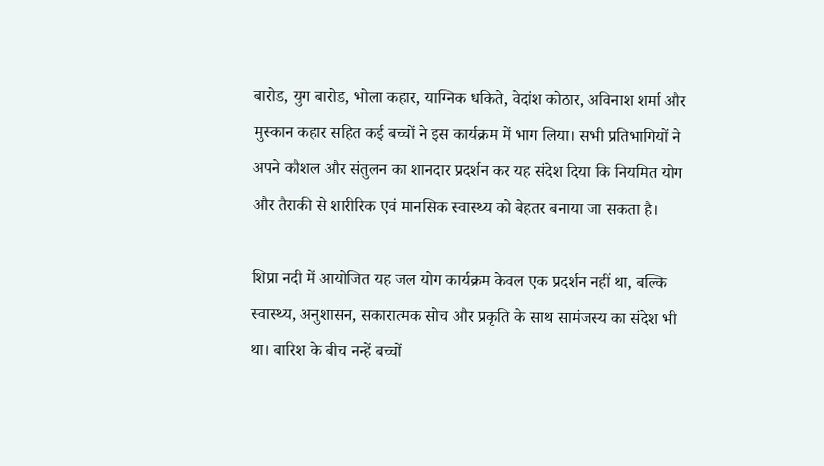बारोड, युग बारोड, भोला कहार, याग्निक धकिते, वेदांश कोठार, अविनाश शर्मा और मुस्कान कहार सहित कई बच्चों ने इस कार्यक्रम में भाग लिया। सभी प्रतिभागियों ने अपने कौशल और संतुलन का शानदार प्रदर्शन कर यह संदेश दिया कि नियमित योग और तैराकी से शारीरिक एवं मानसिक स्वास्थ्य को बेहतर बनाया जा सकता है।

शिप्रा नदी में आयोजित यह जल योग कार्यक्रम केवल एक प्रदर्शन नहीं था, बल्कि स्वास्थ्य, अनुशासन, सकारात्मक सोच और प्रकृति के साथ सामंजस्य का संदेश भी था। बारिश के बीच नन्हें बच्चों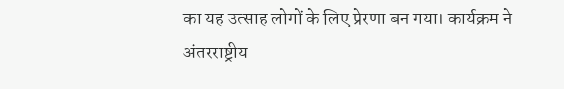का यह उत्साह लोगों के लिए प्रेरणा बन गया। कार्यक्रम ने अंतरराष्ट्रीय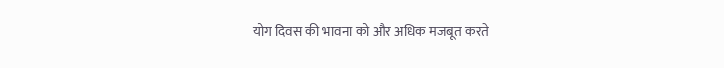योग दिवस की भावना को और अधिक मजबूत करते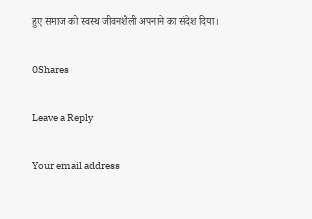हुए समाज को स्वस्थ जीवनशैली अपनाने का संदेश दिया।

0Shares

Leave a Reply

Your email address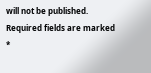will not be published. Required fields are marked *